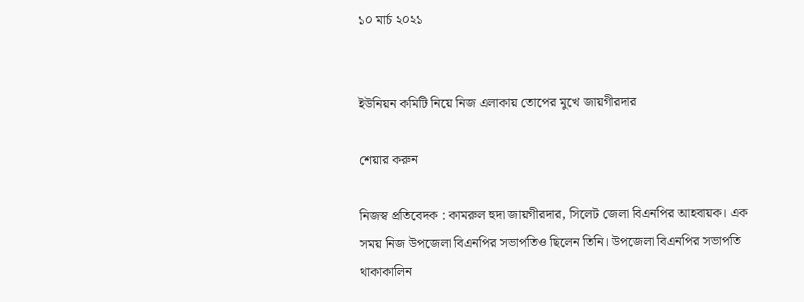১০ মার্চ ২০২১


ইউনিয়ন কমিটি নিয়ে নিজ এলাকায় তোপের মুখে জায়গীরদার

শেয়ার করুন

নিজস্ব প্রতিবেদক : কামরুল হুদা জায়গীরদার, সিলেট জেলা বিএনপির আহবায়ক। এক সময় নিজ উপজেলা বিএনপির সভাপতিও ছিলেন তিনি। উপজেলা বিএনপির সভাপতি থাকাকালিন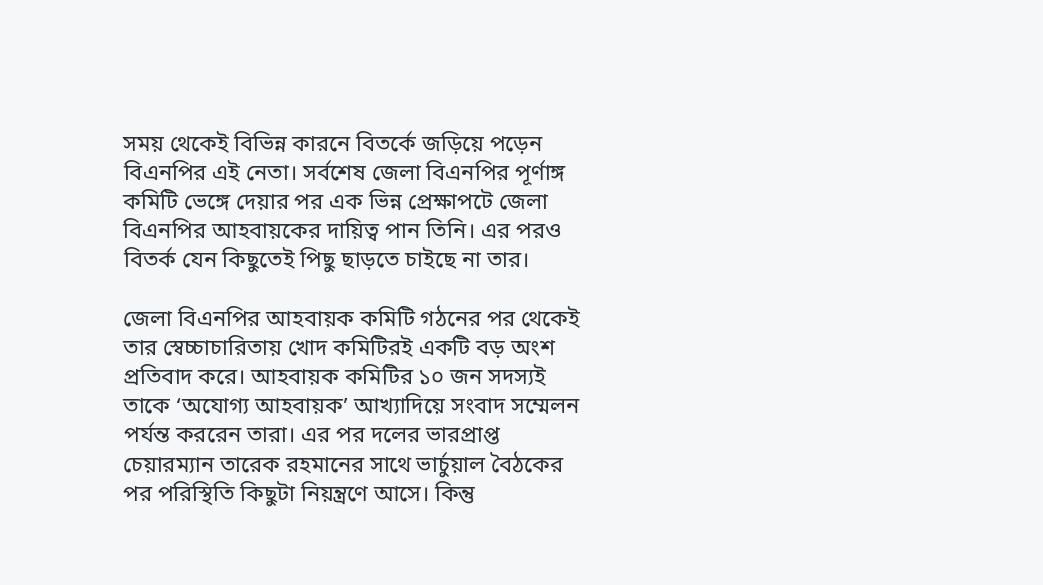সময় থেকেই বিভিন্ন কারনে বিতর্কে জড়িয়ে পড়েন বিএনপির এই নেতা। সর্বশেষ জেলা বিএনপির পূর্ণাঙ্গ কমিটি ভেঙ্গে দেয়ার পর এক ভিন্ন প্রেক্ষাপটে জেলা বিএনপির আহবায়কের দায়িত্ব পান তিনি। এর পরও বিতর্ক যেন কিছুতেই পিছু ছাড়তে চাইছে না তার।

জেলা বিএনপির আহবায়ক কমিটি গঠনের পর থেকেই তার স্বেচ্চাচারিতায় খোদ কমিটিরই একটি বড় অংশ প্রতিবাদ করে। আহবায়ক কমিটির ১০ জন সদস্যই তাকে ‘অযোগ্য আহবায়ক’ আখ্যাদিয়ে সংবাদ সম্মেলন পর্যন্ত কররেন তারা। এর পর দলের ভারপ্রাপ্ত চেয়ারম্যান তারেক রহমানের সাথে ভার্চুয়াল বৈঠকের পর পরিস্থিতি কিছুটা নিয়ন্ত্রণে আসে। কিন্তু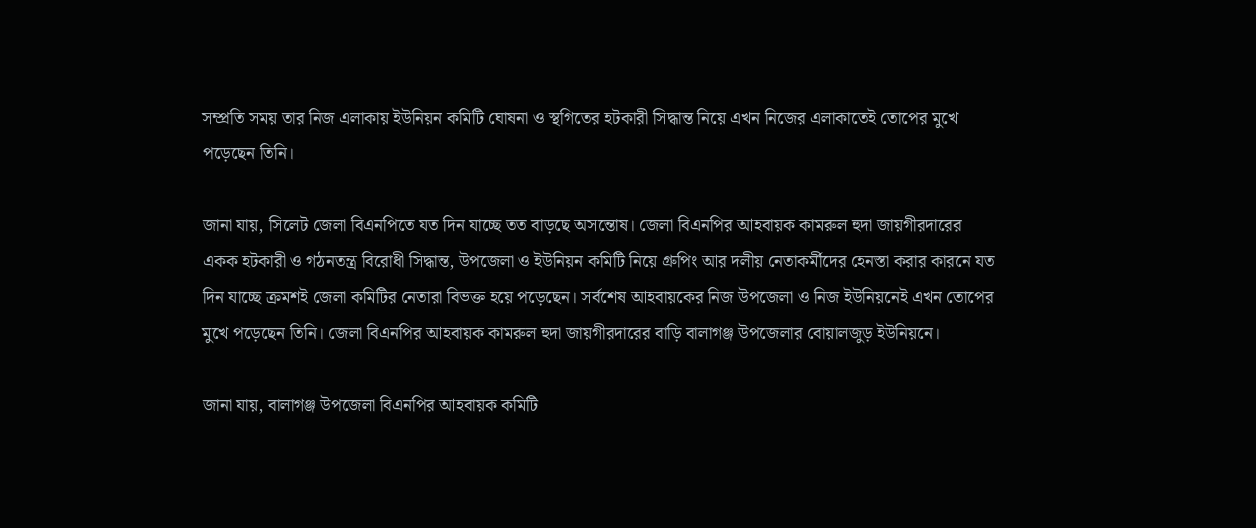সম্প্রতি সময় তার নিজ এলাকায় ইউনিয়ন কমিটি ঘোষনা ও স্থগিতের হটকারী সিদ্ধান্ত নিয়ে এখন নিজের এলাকাতেই তোপের মুখে পড়েছেন তিনি।

জানা যায়, সিলেট জেলা বিএনপিতে যত দিন যাচ্ছে তত বাড়ছে অসন্তোষ। জেলা বিএনপির আহবায়ক কামরুল হুদা জায়গীরদারের একক হটকারী ও গঠনতন্ত্র বিরোধী সিদ্ধান্ত, উপজেলা ও ইউনিয়ন কমিটি নিয়ে গ্রুপিং আর দলীয় নেতাকর্মীদের হেনস্তা করার কারনে যত দিন যাচ্ছে ক্রমশই জেলা কমিটির নেতারা বিভক্ত হয়ে পড়েছেন। সর্বশেষ আহবায়কের নিজ উপজেলা ও নিজ ইউনিয়নেই এখন তোপের মুখে পড়েছেন তিনি। জেলা বিএনপির আহবায়ক কামরুল হুদা জায়গীরদারের বাড়ি বালাগঞ্জ উপজেলার বোয়ালজুড় ইউনিয়নে।

জানা যায়, বালাগঞ্জ উপজেলা বিএনপির আহবায়ক কমিটি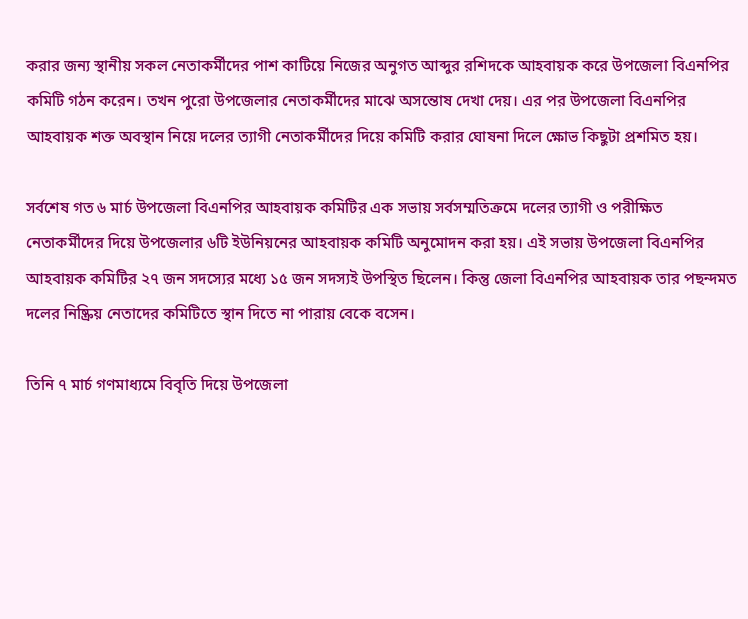করার জন্য স্থানীয় সকল নেতাকর্মীদের পাশ কাটিয়ে নিজের অনুগত আব্দুর রশিদকে আহবায়ক করে উপজেলা বিএনপির কমিটি গঠন করেন। তখন পুরো উপজেলার নেতাকর্মীদের মাঝে অসন্তোষ দেখা দেয়। এর পর উপজেলা বিএনপির আহবায়ক শক্ত অবস্থান নিয়ে দলের ত্যাগী নেতাকর্মীদের দিয়ে কমিটি করার ঘোষনা দিলে ক্ষোভ কিছুটা প্রশমিত হয়।

সর্বশেষ গত ৬ মার্চ উপজেলা বিএনপির আহবায়ক কমিটির এক সভায় সর্বসম্মতিক্রমে দলের ত্যাগী ও পরীক্ষিত নেতাকর্মীদের দিয়ে উপজেলার ৬টি ইউনিয়নের আহবায়ক কমিটি অনুমোদন করা হয়। এই সভায় উপজেলা বিএনপির আহবায়ক কমিটির ২৭ জন সদস্যের মধ্যে ১৫ জন সদস্যই উপস্থিত ছিলেন। কিন্তু জেলা বিএনপির আহবায়ক তার পছন্দমত দলের নিষ্ক্রিয় নেতাদের কমিটিতে স্থান দিতে না পারায় বেকে বসেন।

তিনি ৭ মার্চ গণমাধ্যমে বিবৃতি দিয়ে উপজেলা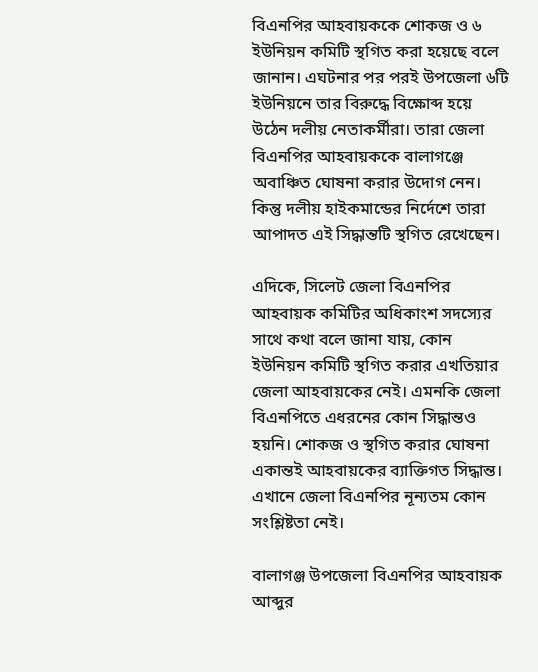বিএনপির আহবায়ককে শোকজ ও ৬ ইউনিয়ন কমিটি স্থগিত করা হয়েছে বলে জানান। এঘটনার পর পরই উপজেলা ৬টি ইউনিয়নে তার বিরুদ্ধে বিক্ষোব্দ হয়ে উঠেন দলীয় নেতাকর্মীরা। তারা জেলা বিএনপির আহবায়ককে বালাগঞ্জে অবাঞ্চিত ঘোষনা করার উদোগ নেন। কিন্তু দলীয় হাইকমান্ডের নির্দেশে তারা আপাদত এই সিদ্ধান্তটি স্থগিত রেখেছেন।

এদিকে, সিলেট জেলা বিএনপির আহবায়ক কমিটির অধিকাংশ সদস্যের সাথে কথা বলে জানা যায়, কোন ইউনিয়ন কমিটি স্থগিত করার এখতিয়ার জেলা আহবায়কের নেই। এমনকি জেলা বিএনপিতে এধরনের কোন সিদ্ধান্তও হয়নি। শোকজ ও স্থগিত করার ঘোষনা একান্তই আহবায়কের ব্যাক্তিগত সিদ্ধান্ত। এখানে জেলা বিএনপির নূন্যতম কোন সংশ্লিষ্টতা নেই।

বালাগঞ্জ উপজেলা বিএনপির আহবায়ক আব্দুর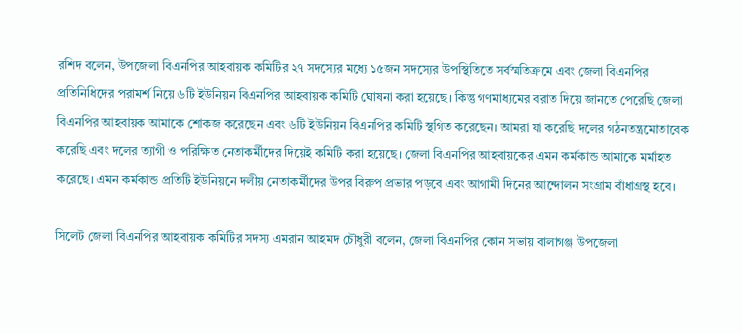রশিদ বলেন, উপজেলা বিএনপির আহবায়ক কমিটির ২৭ সদস্যের মধ্যে ১৫জন সদস্যের উপস্থিতিতে সর্বস্মতিক্রমে এবং জেলা বিএনপির প্রতিনিধিদের পরামর্শ নিয়ে ৬টি ইউনিয়ন বিএনপির আহবায়ক কমিটি ঘোষনা করা হয়েছে। কিন্তু গণমাধ্যমের বরাত দিয়ে জানতে পেরেছি জেলা বিএনপির আহবায়ক আমাকে শোকজ করেছেন এবং ৬টি ইউনিয়ন বিএনপির কমিটি স্থগিত করেছেন। আমরা যা করেছি দলের গঠনতন্ত্রমোতাবেক করেছি এবং দলের ত্যাগী ও পরিক্ষিত নেতাকর্মীদের দিয়েই কমিটি করা হয়েছে। জেলা বিএনপির আহবায়কের এমন কর্মকান্ড আমাকে মর্মাহত করেছে। এমন কর্মকান্ড প্রতিটি ইউনিয়নে দলীয় নেতাকর্মীদের উপর বিরুপ প্রভার পড়বে এবং আগামী দিনের আন্দোলন সংগ্রাম বাঁধাগ্রস্থ হবে।

সিলেট জেলা বিএনপির আহবায়ক কমিটির সদস্য এমরান আহমদ চৌধুরী বলেন, জেলা বিএনপির কোন সভায় বালাগঞ্জ উপজেলা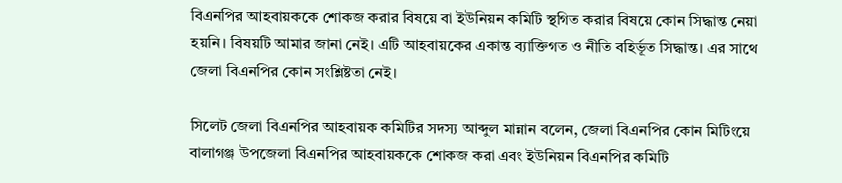বিএনপির আহবায়ককে শোকজ করার বিষয়ে বা ইউনিয়ন কমিটি স্থগিত করার বিষয়ে কোন সিদ্ধান্ত নেয়া হয়নি। বিষয়টি আমার জানা নেই। এটি আহবায়কের একান্ত ব্যাক্তিগত ও নীতি বহির্ভূত সিদ্ধান্ত। এর সাথে জেলা বিএনপির কোন সংশ্লিষ্টতা নেই।

সিলেট জেলা বিএনপির আহবায়ক কমিটির সদস্য আব্দুল মান্নান বলেন, জেলা বিএনপির কোন মিটিংয়ে বালাগঞ্জ উপজেলা বিএনপির আহবায়ককে শোকজ করা এবং ইউনিয়ন বিএনপির কমিটি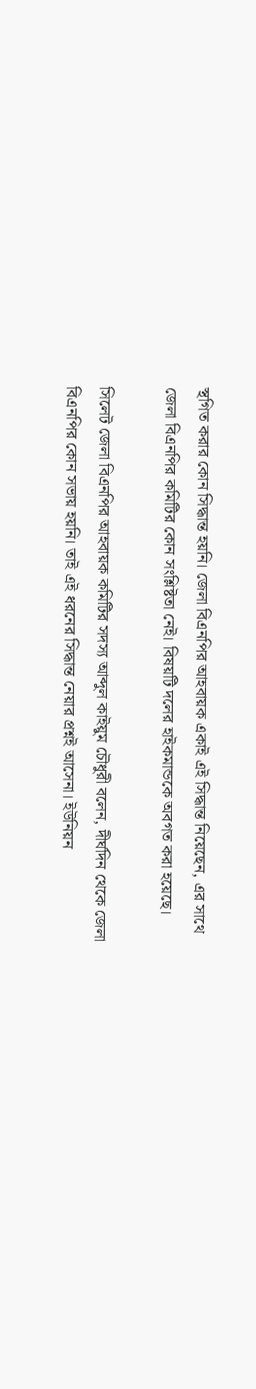স্থগিত করার কোন সিদ্ধান্ত হয়নি। জেলা বিএনপির আহবায়ক একাই এই সিদ্ধান্ত নিয়েছেন, এর সাথে জেলা বিএনপির কমিটির কোন সংশ্লিষ্টতা নেই। বিষয়টি দলের হাইকমান্ডকে অবগত করা হয়েছে।

সিলেট জেলা বিএনপির আহবায়ক কমিটির সদস্য আব্দুল কাইয়ুম চৌধুরী বলেন, দীর্ঘদিন থেকে জেলা বিএনপির কোন সভায় হয়নি। তাই এই ধরনের সিদ্ধান্ত নেয়ার প্রশ্নই আসেনা। ইউনিয়ন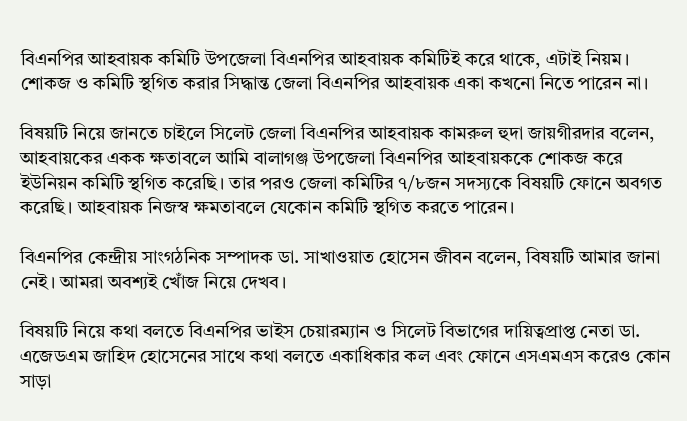বিএনপির আহবায়ক কমিটি উপজেলা বিএনপির আহবায়ক কমিটিই করে থাকে, এটাই নিয়ম। শোকজ ও কমিটি স্থগিত করার সিদ্ধান্ত জেলা বিএনপির আহবায়ক একা কখনো নিতে পারেন না।

বিষয়টি নিয়ে জানতে চাইলে সিলেট জেলা বিএনপির আহবায়ক কামরুল হুদা জায়গীরদার বলেন, আহবায়কের একক ক্ষতাবলে আমি বালাগঞ্জ উপজেলা বিএনপির আহবায়ককে শোকজ করে ইউনিয়ন কমিটি স্থগিত করেছি। তার পরও জেলা কমিটির ৭/৮জন সদস্যকে বিষয়টি ফোনে অবগত করেছি। আহবায়ক নিজস্ব ক্ষমতাবলে যেকোন কমিটি স্থগিত করতে পারেন।

বিএনপির কেন্দ্রীয় সাংগঠনিক সম্পাদক ডা. সাখাওয়াত হোসেন জীবন বলেন, বিষয়টি আমার জানা নেই। আমরা অবশ্যই খোঁজ নিয়ে দেখব।

বিষয়টি নিয়ে কথা বলতে বিএনপির ভাইস চেয়ারম্যান ও সিলেট বিভাগের দায়িত্বপ্রাপ্ত নেতা ডা. এজেডএম জাহিদ হোসেনের সাথে কথা বলতে একাধিকার কল এবং ফোনে এসএমএস করেও কোন সাড়া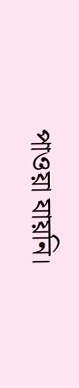পাওয়া যায়নি।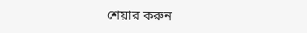শেয়ার করুন